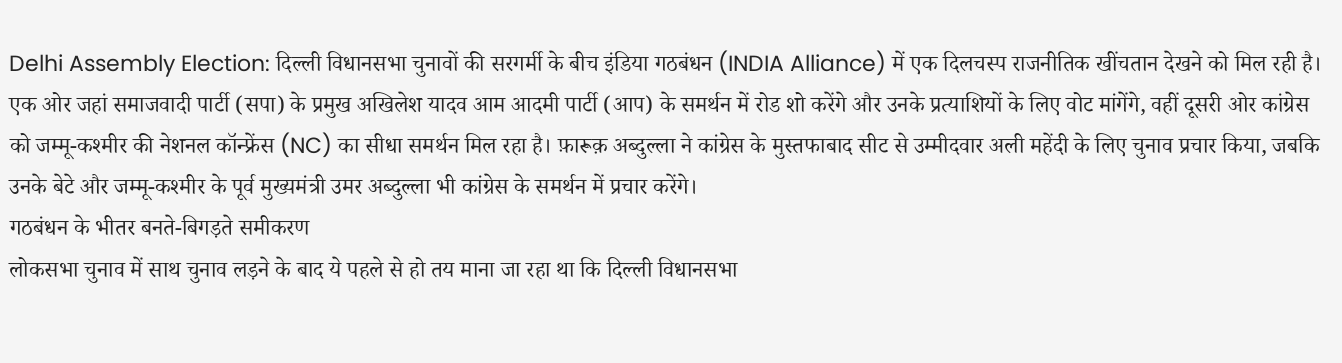Delhi Assembly Election: दिल्ली विधानसभा चुनावों की सरगर्मी के बीच इंडिया गठबंधन (INDIA Alliance) में एक दिलचस्प राजनीतिक खींचतान देखने को मिल रही है। एक ओर जहां समाजवादी पार्टी (सपा) के प्रमुख अखिलेश यादव आम आदमी पार्टी (आप) के समर्थन में रोड शो करेंगे और उनके प्रत्याशियों के लिए वोट मांगेंगे, वहीं दूसरी ओर कांग्रेस को जम्मू-कश्मीर की नेशनल कॉन्फ्रेंस (NC) का सीधा समर्थन मिल रहा है। फ़ारूक़ अब्दुल्ला ने कांग्रेस के मुस्तफाबाद सीट से उम्मीदवार अली महेंदी के लिए चुनाव प्रचार किया, जबकि उनके बेटे और जम्मू-कश्मीर के पूर्व मुख्यमंत्री उमर अब्दुल्ला भी कांग्रेस के समर्थन में प्रचार करेंगे।
गठबंधन के भीतर बनते-बिगड़ते समीकरण
लोकसभा चुनाव में साथ चुनाव लड़ने के बाद ये पहले से हो तय माना जा रहा था कि दिल्ली विधानसभा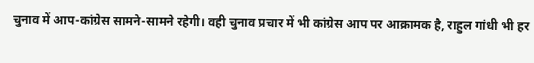चुनाव में आप-कांग्रेस सामने-सामने रहेगी। वही चुनाव प्रचार में भी कांग्रेस आप पर आक्रामक है, राहुल गांधी भी हर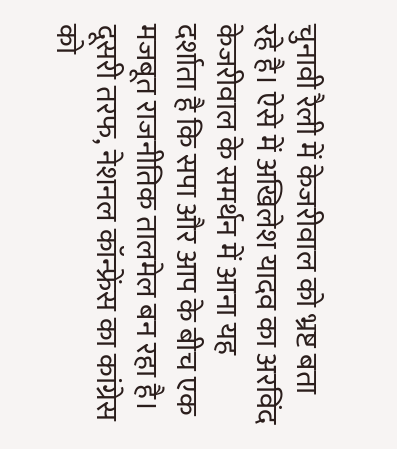चुनावी रैली में केजरीवाल को भ्रष्ट बता रहे है। ऐसे में अखिलेश यादव का अरविंद केजरीवाल के समर्थन में आना यह दर्शाता है कि सपा और आप के बीच एक मजबूत राजनीतिक तालमेल बन रहा है। दूसरी तरफ, नेशनल कॉन्फ्रेंस का कांग्रेस को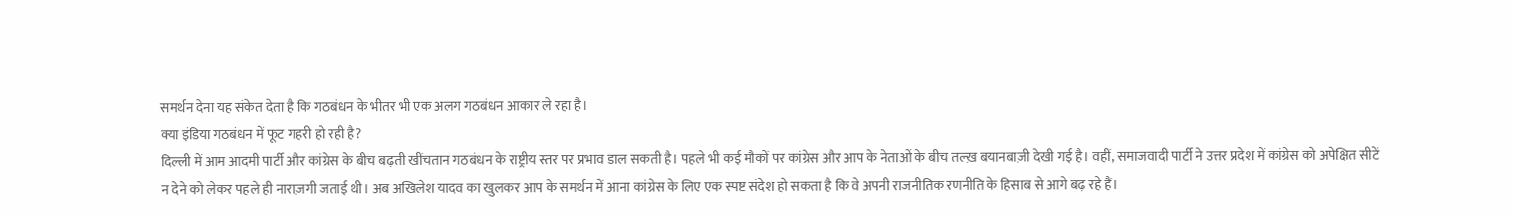समर्थन देना यह संकेत देता है कि गठबंधन के भीतर भी एक अलग गठबंधन आकार ले रहा है।
क्या इंडिया गठबंधन में फूट गहरी हो रही है?
दिल्ली में आम आदमी पार्टी और कांग्रेस के बीच बढ़ती खींचतान गठबंधन के राष्ट्रीय स्तर पर प्रभाव डाल सकती है। पहले भी कई मौकों पर कांग्रेस और आप के नेताओं के बीच तल्ख़ बयानबाज़ी देखी गई है। वहीं, समाजवादी पार्टी ने उत्तर प्रदेश में कांग्रेस को अपेक्षित सीटें न देने को लेकर पहले ही नाराज़गी जताई थी। अब अखिलेश यादव का खुलकर आप के समर्थन में आना कांग्रेस के लिए एक स्पष्ट संदेश हो सकता है कि वे अपनी राजनीतिक रणनीति के हिसाब से आगे बढ़ रहे हैं।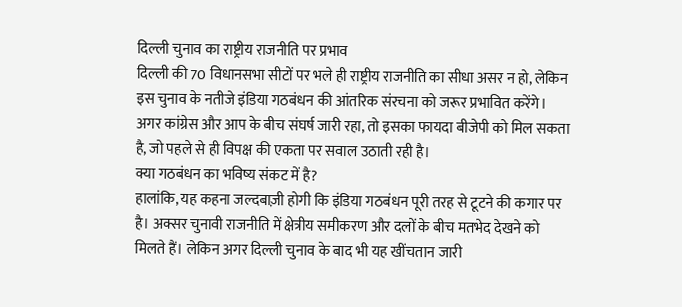दिल्ली चुनाव का राष्ट्रीय राजनीति पर प्रभाव
दिल्ली की 70 विधानसभा सीटों पर भले ही राष्ट्रीय राजनीति का सीधा असर न हो, लेकिन इस चुनाव के नतीजे इंडिया गठबंधन की आंतरिक संरचना को जरूर प्रभावित करेंगे। अगर कांग्रेस और आप के बीच संघर्ष जारी रहा, तो इसका फायदा बीजेपी को मिल सकता है, जो पहले से ही विपक्ष की एकता पर सवाल उठाती रही है।
क्या गठबंधन का भविष्य संकट में है?
हालांकि, यह कहना जल्दबाज़ी होगी कि इंडिया गठबंधन पूरी तरह से टूटने की कगार पर है। अक्सर चुनावी राजनीति में क्षेत्रीय समीकरण और दलों के बीच मतभेद देखने को मिलते हैं। लेकिन अगर दिल्ली चुनाव के बाद भी यह खींचतान जारी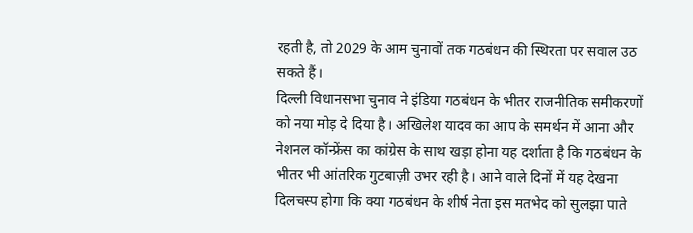रहती है, तो 2029 के आम चुनावों तक गठबंधन की स्थिरता पर सवाल उठ सकते हैं।
दिल्ली विधानसभा चुनाव ने इंडिया गठबंधन के भीतर राजनीतिक समीकरणों को नया मोड़ दे दिया है। अखिलेश यादव का आप के समर्थन में आना और नेशनल कॉन्फ्रेंस का कांग्रेस के साथ खड़ा होना यह दर्शाता है कि गठबंधन के भीतर भी आंतरिक गुटबाज़ी उभर रही है। आने वाले दिनों में यह देखना दिलचस्प होगा कि क्या गठबंधन के शीर्ष नेता इस मतभेद को सुलझा पाते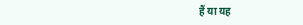हैं या यह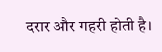दरार और गहरी होती है।